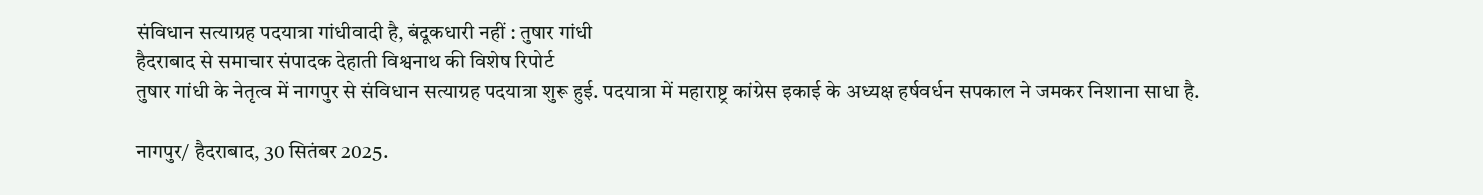संविधान सत्याग्रह पदयात्रा गांधीवादी है, बंदूकधारी नहीं : तुषार गांधी
हैदराबाद से समाचार संपादक देहाती विश्वनाथ की विशेष रिपोर्ट
तुषार गांधी के नेतृत्व में नागपुर से संविधान सत्याग्रह पदयात्रा शुरू हुई. पदयात्रा में महाराष्ट्र कांग्रेस इकाई के अध्यक्ष हर्षवर्धन सपकाल ने जमकर निशाना साधा है.

नागपुर/ हैदराबाद, 30 सितंबर 2025.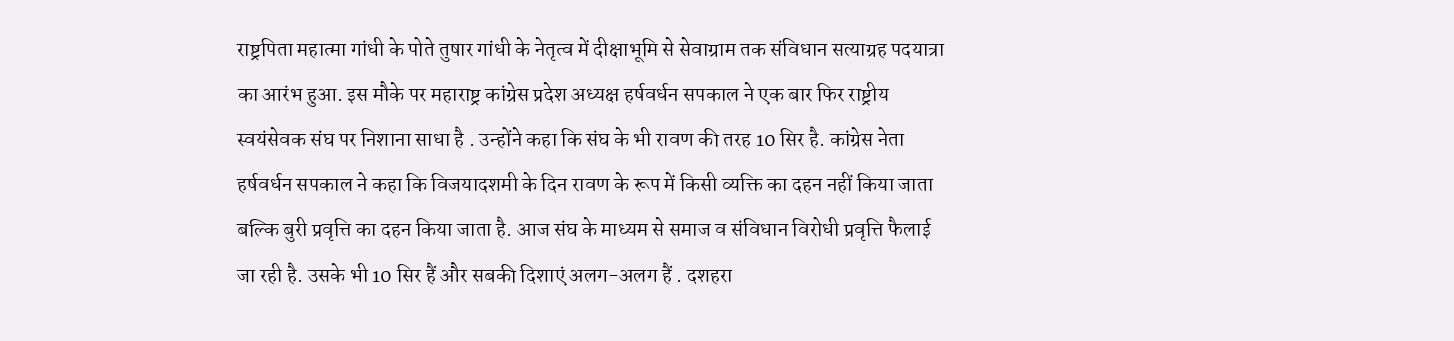राष्ट्रपिता महात्मा गांधी के पोते तुषार गांधी के नेतृत्व में दीक्षाभूमि से सेवाग्राम तक संविधान सत्याग्रह पदयात्रा का आरंभ हुआ. इस मौके पर महाराष्ट्र कांग्रेस प्रदेश अध्यक्ष हर्षवर्धन सपकाल ने एक बार फिर राष्ट्रीय स्वयंसेवक संघ पर निशाना साधा है . उन्होंने कहा कि संघ के भी रावण की तरह 10 सिर है. कांग्रेस नेता हर्षवर्धन सपकाल ने कहा कि विजयादशमी के दिन रावण के रूप में किसी व्यक्ति का दहन नहीं किया जाता बल्कि बुरी प्रवृत्ति का दहन किया जाता है. आज संघ के माध्यम से समाज व संविधान विरोधी प्रवृत्ति फैलाई जा रही है. उसके भी 10 सिर हैं और सबकी दिशाएं अलग-अलग हैं . दशहरा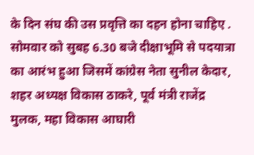के दिन संघ की उस प्रवृत्ति का दहन होना चाहिए . सोमवार को सुबह 6.30 बजे दीक्षाभूमि से पदयात्रा का आरंभ हुआ जिसमें कांग्रेस नेता सुनील केदार, शहर अध्यक्ष विकास ठाकरे, पूर्व मंत्री राजेंद्र मुलक, महा विकास आघारी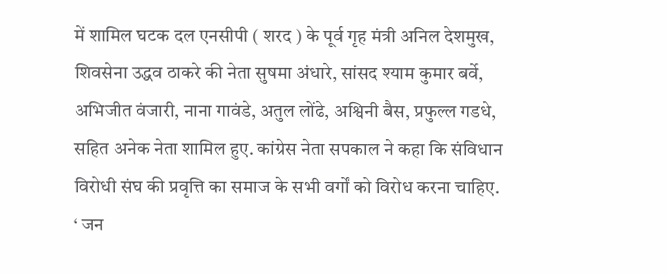में शामिल घटक दल एनसीपी ( शरद ) के पूर्व गृह मंत्री अनिल देशमुख, शिवसेना उद्धव ठाकरे की नेता सुषमा अंधारे, सांसद श्याम कुमार बर्वे, अभिजीत वंजारी, नाना गावंडे, अतुल लोंढे, अश्विनी बैस, प्रफुल्ल गडधे, सहित अनेक नेता शामिल हुए. कांग्रेस नेता सपकाल ने कहा कि संविधान विरोधी संघ की प्रवृत्ति का समाज के सभी वर्गों को विरोध करना चाहिए.
‘ जन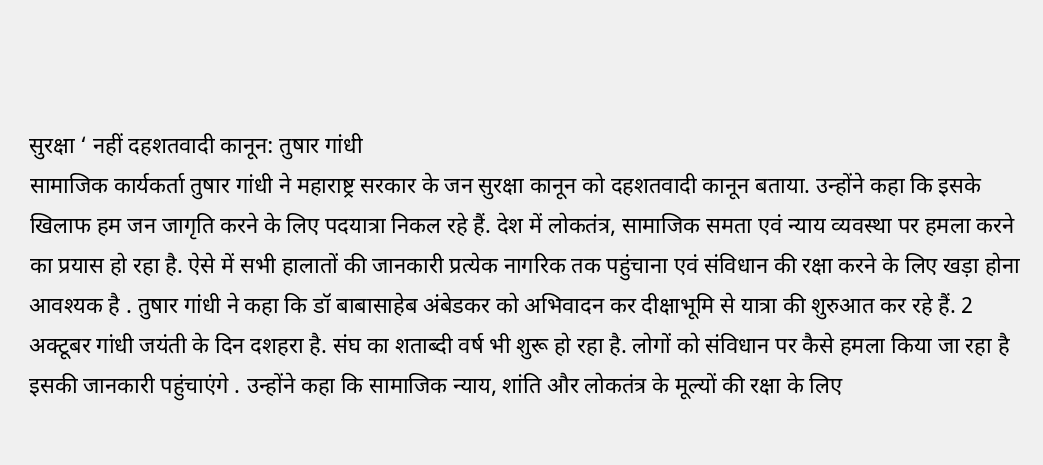सुरक्षा ‘ नहीं दहशतवादी कानून: तुषार गांधी
सामाजिक कार्यकर्ता तुषार गांधी ने महाराष्ट्र सरकार के जन सुरक्षा कानून को दहशतवादी कानून बताया. उन्होंने कहा कि इसके खिलाफ हम जन जागृति करने के लिए पदयात्रा निकल रहे हैं. देश में लोकतंत्र, सामाजिक समता एवं न्याय व्यवस्था पर हमला करने का प्रयास हो रहा है. ऐसे में सभी हालातों की जानकारी प्रत्येक नागरिक तक पहुंचाना एवं संविधान की रक्षा करने के लिए खड़ा होना आवश्यक है . तुषार गांधी ने कहा कि डॉ बाबासाहेब अंबेडकर को अभिवादन कर दीक्षाभूमि से यात्रा की शुरुआत कर रहे हैं. 2 अक्टूबर गांधी जयंती के दिन दशहरा है. संघ का शताब्दी वर्ष भी शुरू हो रहा है. लोगों को संविधान पर कैसे हमला किया जा रहा है इसकी जानकारी पहुंचाएंगे . उन्होंने कहा कि सामाजिक न्याय, शांति और लोकतंत्र के मूल्यों की रक्षा के लिए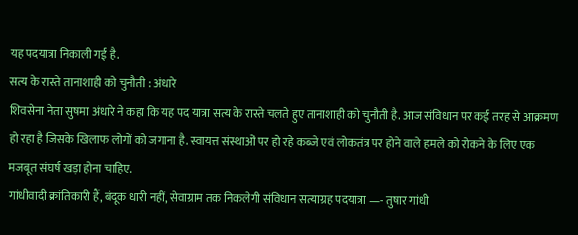यह पदयात्रा निकाली गई है.
सत्य के रास्ते तानाशाही को चुनौती : अंधारे
शिवसेना नेता सुषमा अंधारे ने कहा कि यह पद यात्रा सत्य के रास्ते चलते हुए तानाशाही को चुनौती है. आज संविधान पर कई तरह से आक्रमण हो रहा है जिसके खिलाफ लोगों को जगाना है. स्वायत्त संस्थाओं पर हो रहे कब्जे एवं लोकतंत्र पर होने वाले हमले को रोकने के लिए एक मजबूत संघर्ष खड़ा होना चाहिए.
गांधीवादी क्रांतिकारी हैं, बंदूक धारी नहीं, सेवाग्राम तक निकलेगी संविधान सत्याग्रह पदयात्रा —- तुषार गांधी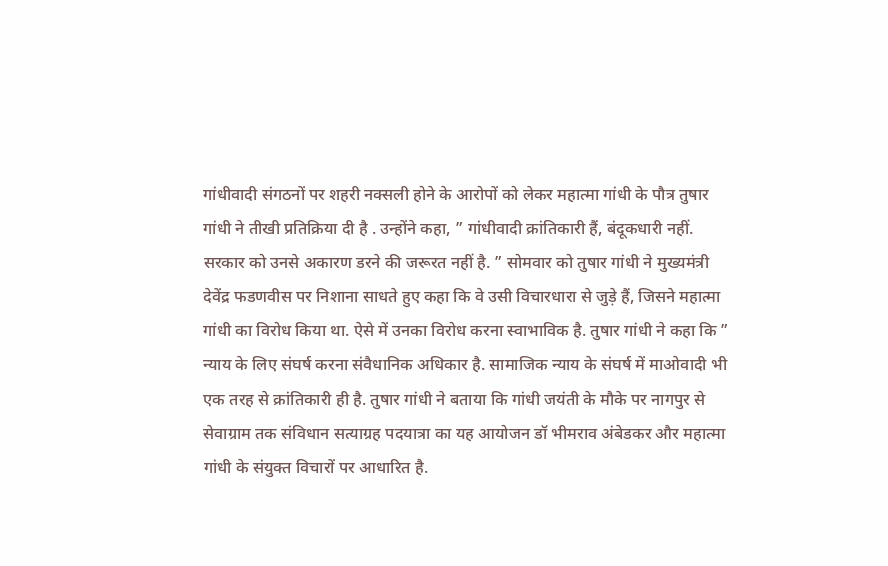गांधीवादी संगठनों पर शहरी नक्सली होने के आरोपों को लेकर महात्मा गांधी के पौत्र तुषार गांधी ने तीखी प्रतिक्रिया दी है . उन्होंने कहा, ” गांधीवादी क्रांतिकारी हैं, बंदूकधारी नहीं. सरकार को उनसे अकारण डरने की जरूरत नहीं है. ” सोमवार को तुषार गांधी ने मुख्यमंत्री देवेंद्र फडणवीस पर निशाना साधते हुए कहा कि वे उसी विचारधारा से जुड़े हैं, जिसने महात्मा गांधी का विरोध किया था. ऐसे में उनका विरोध करना स्वाभाविक है. तुषार गांधी ने कहा कि ” न्याय के लिए संघर्ष करना संवैधानिक अधिकार है. सामाजिक न्याय के संघर्ष में माओवादी भी एक तरह से क्रांतिकारी ही है. तुषार गांधी ने बताया कि गांधी जयंती के मौके पर नागपुर से सेवाग्राम तक संविधान सत्याग्रह पदयात्रा का यह आयोजन डॉ भीमराव अंबेडकर और महात्मा गांधी के संयुक्त विचारों पर आधारित है.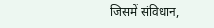जिसमें संविधान,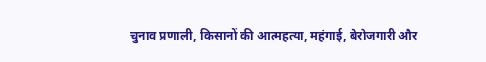चुनाव प्रणाली, किसानों की आत्महत्या, महंगाई, बेरोजगारी और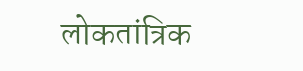लोकतांत्रिक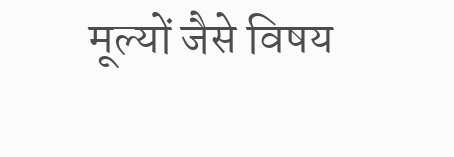मूल्यों जैसे विषय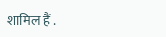शामिल हैं .